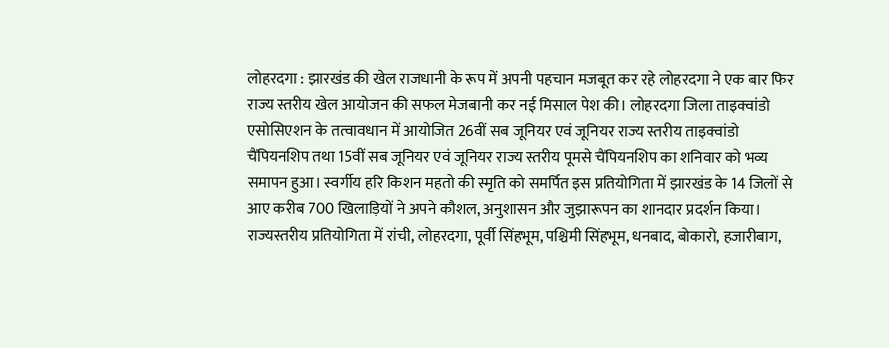लोहरदगा : झारखंड की खेल राजधानी के रूप में अपनी पहचान मजबूत कर रहे लोहरदगा ने एक बार फिर राज्य स्तरीय खेल आयोजन की सफल मेजबानी कर नई मिसाल पेश की। लोहरदगा जिला ताइक्वांडो एसोसिएशन के तत्वावधान में आयोजित 26वीं सब जूनियर एवं जूनियर राज्य स्तरीय ताइक्वांडो चैंपियनशिप तथा 15वीं सब जूनियर एवं जूनियर राज्य स्तरीय पूमसे चैंपियनशिप का शनिवार को भव्य समापन हुआ। स्वर्गीय हरि किशन महतो की स्मृति को समर्पित इस प्रतियोगिता में झारखंड के 14 जिलों से आए करीब 700 खिलाड़ियों ने अपने कौशल, अनुशासन और जुझारूपन का शानदार प्रदर्शन किया। राज्यस्तरीय प्रतियोगिता में रांची, लोहरदगा, पूर्वी सिंहभूम, पश्चिमी सिंहभूम, धनबाद, बोकारो, हजारीबाग,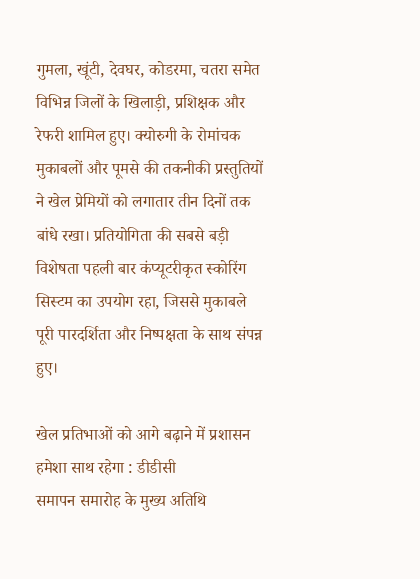गुमला, खूंटी, देवघर, कोडरमा, चतरा समेत विभिन्न जिलों के खिलाड़ी, प्रशिक्षक और रेफरी शामिल हुए। क्योरुगी के रोमांचक मुकाबलों और पूमसे की तकनीकी प्रस्तुतियों ने खेल प्रेमियों को लगातार तीन दिनों तक बांधे रखा। प्रतियोगिता की सबसे बड़ी विशेषता पहली बार कंप्यूटरीकृत स्कोरिंग सिस्टम का उपयोग रहा, जिससे मुकाबले पूरी पारदर्शिता और निष्पक्षता के साथ संपन्न हुए।

खेल प्रतिभाओं को आगे बढ़ाने में प्रशासन हमेशा साथ रहेगा : डीडीसी
समापन समारोह के मुख्य अतिथि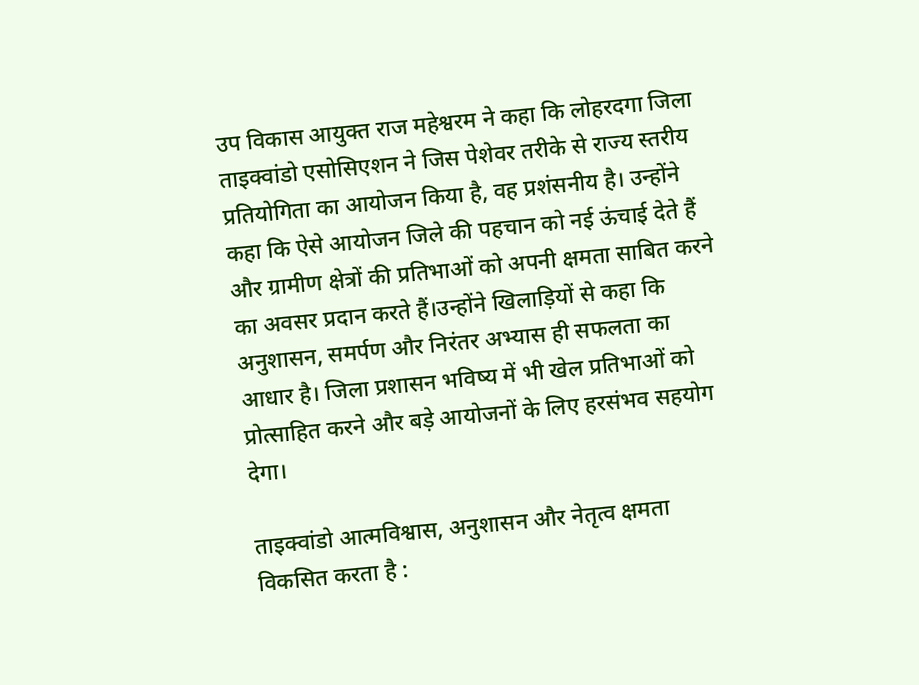उप विकास आयुक्त राज महेश्वरम ने कहा कि लोहरदगा जिला ताइक्वांडो एसोसिएशन ने जिस पेशेवर तरीके से राज्य स्तरीय प्रतियोगिता का आयोजन किया है, वह प्रशंसनीय है। उन्होंने कहा कि ऐसे आयोजन जिले की पहचान को नई ऊंचाई देते हैं और ग्रामीण क्षेत्रों की प्रतिभाओं को अपनी क्षमता साबित करने का अवसर प्रदान करते हैं।उन्होंने खिलाड़ियों से कहा कि अनुशासन, समर्पण और निरंतर अभ्यास ही सफलता का आधार है। जिला प्रशासन भविष्य में भी खेल प्रतिभाओं को प्रोत्साहित करने और बड़े आयोजनों के लिए हरसंभव सहयोग देगा।

ताइक्वांडो आत्मविश्वास, अनुशासन और नेतृत्व क्षमता विकसित करता है :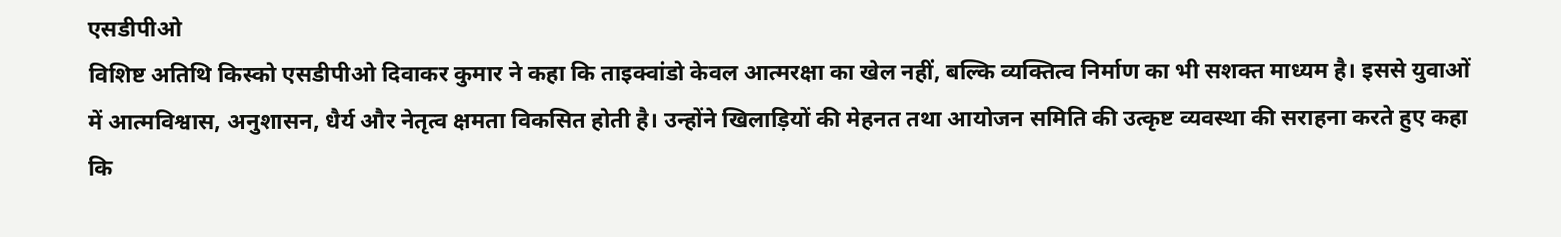एसडीपीओ
विशिष्ट अतिथि किस्को एसडीपीओ दिवाकर कुमार ने कहा कि ताइक्वांडो केवल आत्मरक्षा का खेल नहीं, बल्कि व्यक्तित्व निर्माण का भी सशक्त माध्यम है। इससे युवाओं में आत्मविश्वास, अनुशासन, धैर्य और नेतृत्व क्षमता विकसित होती है। उन्होंने खिलाड़ियों की मेहनत तथा आयोजन समिति की उत्कृष्ट व्यवस्था की सराहना करते हुए कहा कि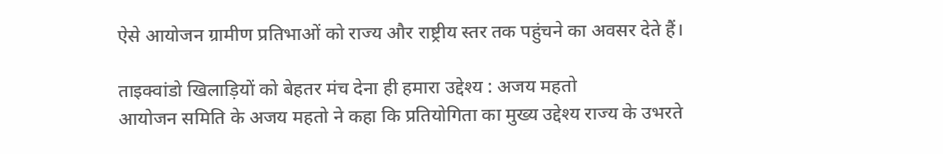ऐसे आयोजन ग्रामीण प्रतिभाओं को राज्य और राष्ट्रीय स्तर तक पहुंचने का अवसर देते हैं।

ताइक्वांडो खिलाड़ियों को बेहतर मंच देना ही हमारा उद्देश्य : अजय महतो
आयोजन समिति के अजय महतो ने कहा कि प्रतियोगिता का मुख्य उद्देश्य राज्य के उभरते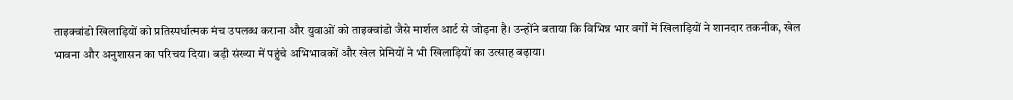ताइक्वांडो खिलाड़ियों को प्रतिस्पर्धात्मक मंच उपलब्ध कराना और युवाओं को ताइक्वांडो जैसे मार्शल आर्ट से जोड़ना है। उन्होंने बताया कि विभिन्न भार वर्गों में खिलाड़ियों ने शानदार तकनीक, खेल भावना और अनुशासन का परिचय दिया। बड़ी संख्या में पहुंचे अभिभावकों और खेल प्रेमियों ने भी खिलाड़ियों का उत्साह बढ़ाया।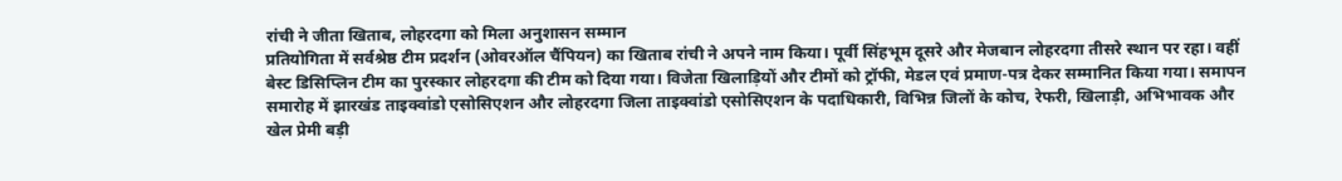रांची ने जीता खिताब, लोहरदगा को मिला अनुशासन सम्मान
प्रतियोगिता में सर्वश्रेष्ठ टीम प्रदर्शन (ओवरऑल चैंपियन) का खिताब रांची ने अपने नाम किया। पूर्वी सिंहभूम दूसरे और मेजबान लोहरदगा तीसरे स्थान पर रहा। वहीं बेस्ट डिसिप्लिन टीम का पुरस्कार लोहरदगा की टीम को दिया गया। विजेता खिलाड़ियों और टीमों को ट्रॉफी, मेडल एवं प्रमाण-पत्र देकर सम्मानित किया गया। समापन समारोह में झारखंड ताइक्वांडो एसोसिएशन और लोहरदगा जिला ताइक्वांडो एसोसिएशन के पदाधिकारी, विभिन्न जिलों के कोच, रेफरी, खिलाड़ी, अभिभावक और खेल प्रेमी बड़ी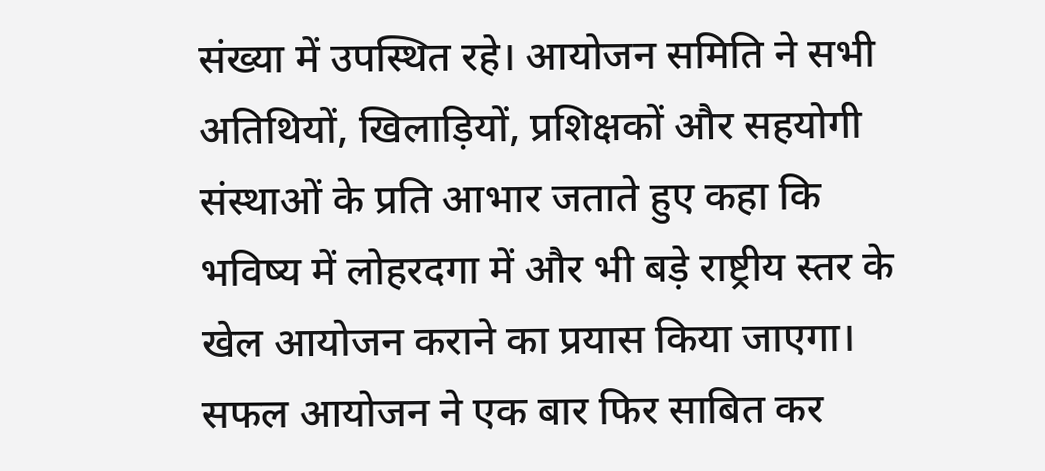संख्या में उपस्थित रहे। आयोजन समिति ने सभी अतिथियों, खिलाड़ियों, प्रशिक्षकों और सहयोगी संस्थाओं के प्रति आभार जताते हुए कहा कि भविष्य में लोहरदगा में और भी बड़े राष्ट्रीय स्तर के खेल आयोजन कराने का प्रयास किया जाएगा। सफल आयोजन ने एक बार फिर साबित कर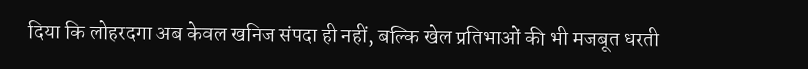दिया कि लोहरदगा अब केवल खनिज संपदा ही नहीं, बल्कि खेल प्रतिभाओं की भी मजबूत धरती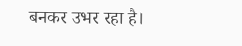बनकर उभर रहा है।